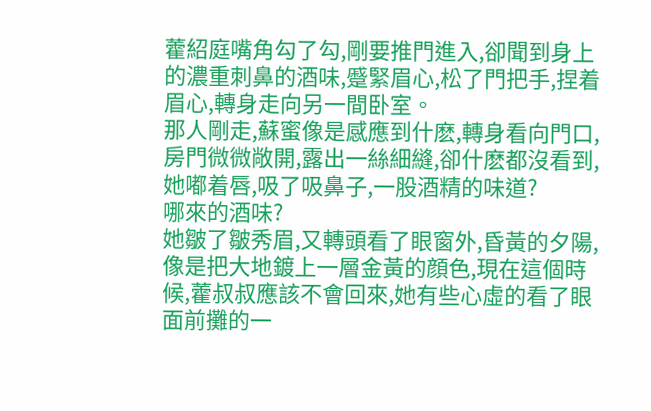藿紹庭嘴角勾了勾,剛要推門進入,卻聞到身上的濃重刺鼻的酒味,蹙緊眉心,松了門把手,捏着眉心,轉身走向另一間卧室。
那人剛走,蘇蜜像是感應到什麽,轉身看向門口,房門微微敞開,露出一絲細縫,卻什麽都沒看到,她嘟着唇,吸了吸鼻子,一股酒精的味道?
哪來的酒味?
她皺了皺秀眉,又轉頭看了眼窗外,昏黃的夕陽,像是把大地鍍上一層金黃的顔色,現在這個時候,藿叔叔應該不會回來,她有些心虛的看了眼面前攤的一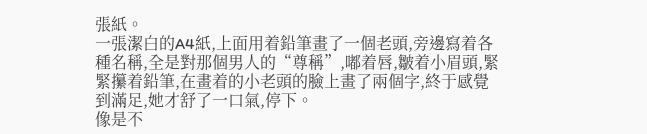張紙。
一張潔白的A4紙,上面用着鉛筆畫了一個老頭,旁邊寫着各種名稱,全是對那個男人的“尊稱”,嘟着唇,皺着小眉頭,緊緊攥着鉛筆,在畫着的小老頭的臉上畫了兩個字,終于感覺到滿足,她才舒了一口氣,停下。
像是不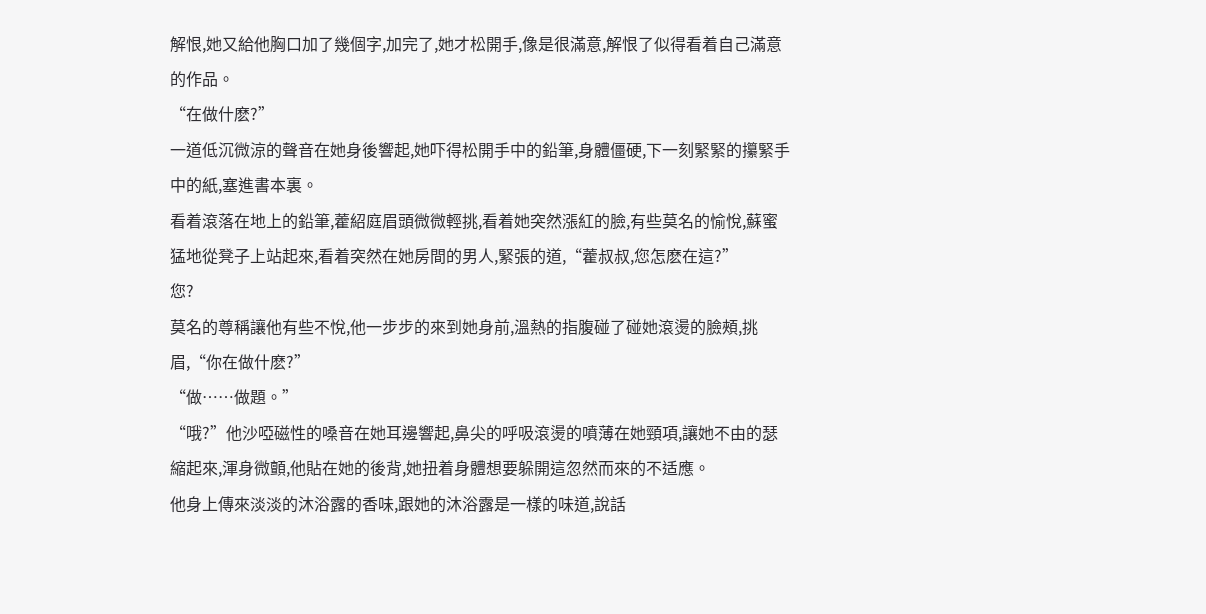解恨,她又給他胸口加了幾個字,加完了,她才松開手,像是很滿意,解恨了似得看着自己滿意的作品。
“在做什麽?”
一道低沉微涼的聲音在她身後響起,她吓得松開手中的鉛筆,身體僵硬,下一刻緊緊的攥緊手中的紙,塞進書本裏。
看着滾落在地上的鉛筆,藿紹庭眉頭微微輕挑,看着她突然漲紅的臉,有些莫名的愉悅,蘇蜜猛地從凳子上站起來,看着突然在她房間的男人,緊張的道,“藿叔叔,您怎麽在這?”
您?
莫名的尊稱讓他有些不悅,他一步步的來到她身前,溫熱的指腹碰了碰她滾燙的臉頰,挑眉,“你在做什麽?”
“做……做題。”
“哦?”他沙啞磁性的嗓音在她耳邊響起,鼻尖的呼吸滾燙的噴薄在她頸項,讓她不由的瑟縮起來,渾身微顫,他貼在她的後背,她扭着身體想要躲開這忽然而來的不适應。
他身上傳來淡淡的沐浴露的香味,跟她的沐浴露是一樣的味道,說話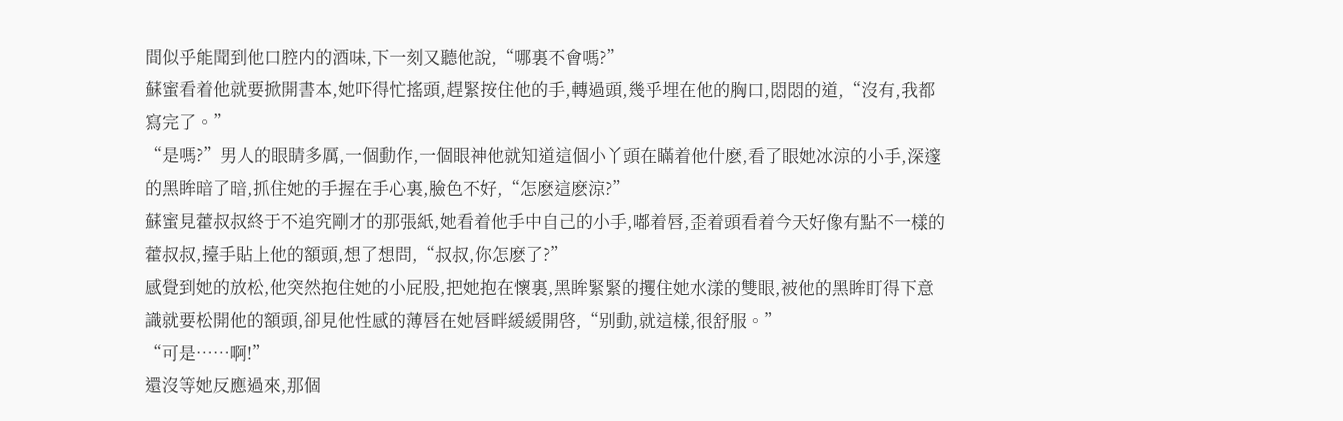間似乎能聞到他口腔内的酒味,下一刻又聽他說,“哪裏不會嗎?”
蘇蜜看着他就要掀開書本,她吓得忙搖頭,趕緊按住他的手,轉過頭,幾乎埋在他的胸口,悶悶的道,“沒有,我都寫完了。”
“是嗎?”男人的眼睛多厲,一個動作,一個眼神他就知道這個小丫頭在瞞着他什麽,看了眼她冰涼的小手,深邃的黑眸暗了暗,抓住她的手握在手心裏,臉色不好,“怎麽這麽涼?”
蘇蜜見藿叔叔終于不追究剛才的那張紙,她看着他手中自己的小手,嘟着唇,歪着頭看着今天好像有點不一樣的藿叔叔,擡手貼上他的額頭,想了想問,“叔叔,你怎麽了?”
感覺到她的放松,他突然抱住她的小屁股,把她抱在懷裏,黑眸緊緊的攫住她水漾的雙眼,被他的黑眸盯得下意識就要松開他的額頭,卻見他性感的薄唇在她唇畔緩緩開啓,“别動,就這樣,很舒服。”
“可是……啊!”
還沒等她反應過來,那個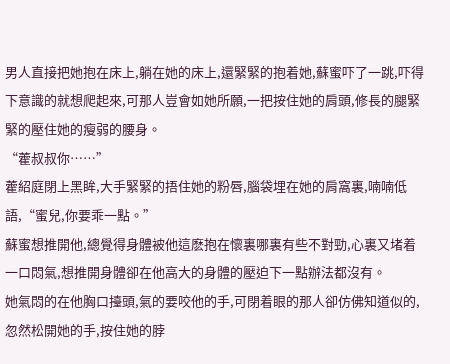男人直接把她抱在床上,躺在她的床上,還緊緊的抱着她,蘇蜜吓了一跳,吓得下意識的就想爬起來,可那人豈會如她所願,一把按住她的肩頭,修長的腿緊緊的壓住她的瘦弱的腰身。
“藿叔叔你……”
藿紹庭閉上黑眸,大手緊緊的捂住她的粉唇,腦袋埋在她的肩窩裏,喃喃低語,“蜜兒,你要乖一點。”
蘇蜜想推開他,總覺得身體被他這麽抱在懷裏哪裏有些不對勁,心裏又堵着一口悶氣,想推開身體卻在他高大的身體的壓迫下一點辦法都沒有。
她氣悶的在他胸口擡頭,氣的要咬他的手,可閉着眼的那人卻仿佛知道似的,忽然松開她的手,按住她的脖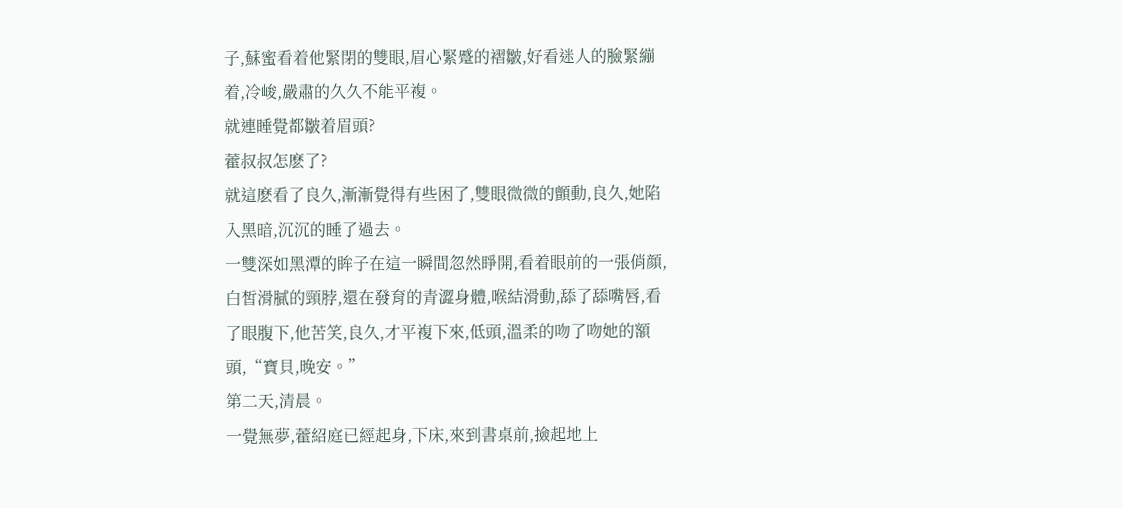子,蘇蜜看着他緊閉的雙眼,眉心緊蹙的褶皺,好看迷人的臉緊繃着,冷峻,嚴肅的久久不能平複。
就連睡覺都皺着眉頭?
藿叔叔怎麽了?
就這麽看了良久,漸漸覺得有些困了,雙眼微微的顫動,良久,她陷入黑暗,沉沉的睡了過去。
一雙深如黑潭的眸子在這一瞬間忽然睜開,看着眼前的一張俏顔,白皙滑膩的頸脖,還在發育的青澀身體,喉結滑動,舔了舔嘴唇,看了眼腹下,他苦笑,良久,才平複下來,低頭,溫柔的吻了吻她的額頭,“寶貝,晚安。”
第二天,清晨。
一覺無夢,藿紹庭已經起身,下床,來到書桌前,撿起地上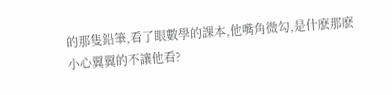的那隻鉛筆,看了眼數學的課本,他嘴角微勾,是什麽那麽小心翼翼的不讓他看?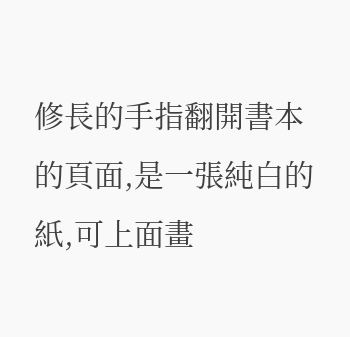修長的手指翻開書本的頁面,是一張純白的紙,可上面畫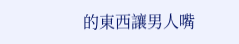的東西讓男人嘴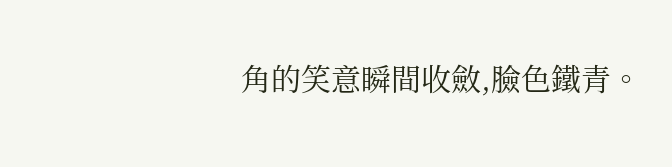角的笑意瞬間收斂,臉色鐵青。